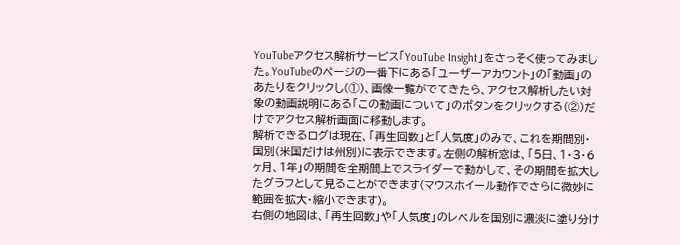YouTubeアクセス解析サービス「YouTube Insight」をさっそく使ってみました。YouTubeのページの一番下にある「ユーザーアカウント」の「動画」のあたりをクリックし(①)、画像一覧がでてきたら、アクセス解析したい対象の動画説明にある「この動画について」のボタンをクリックする(②)だけでアクセス解析画面に移動します。
解析できるログは現在、「再生回数」と「人気度」のみで、これを期間別・国別(米国だけは州別)に表示できます。左側の解析窓は、「5日、1・3・6ヶ月、1年」の期間を全期間上でスライダーで動かして、その期間を拡大したグラフとして見ることができます(マウスホイール動作でさらに微妙に範囲を拡大・縮小できます)。
右側の地図は、「再生回数」や「人気度」のレベルを国別に濃淡に塗り分け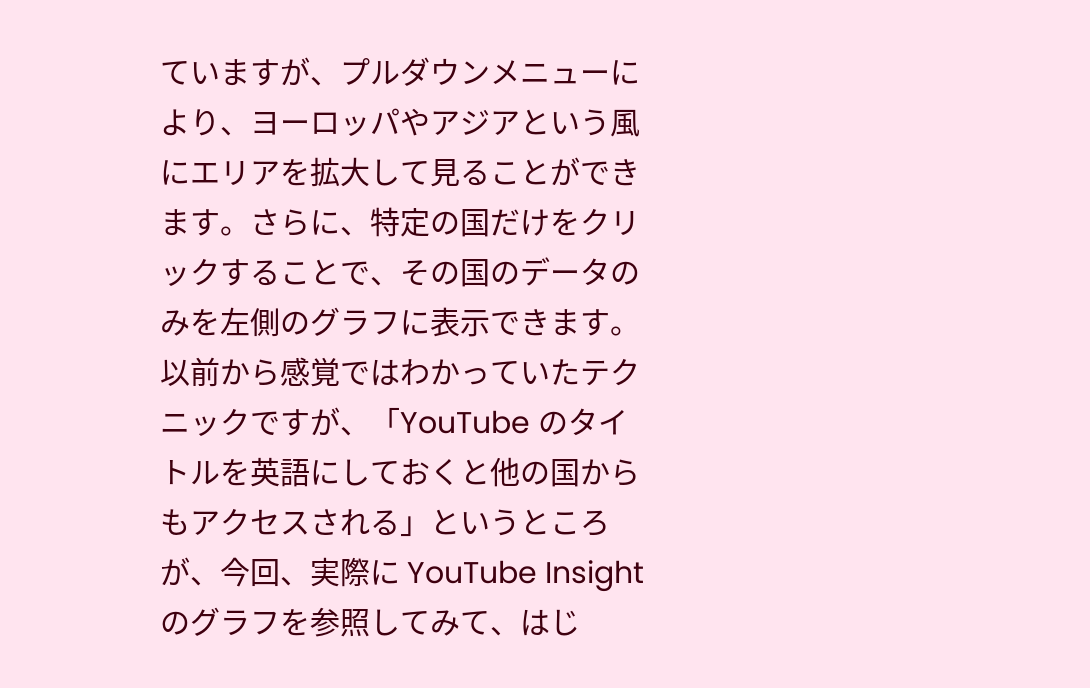ていますが、プルダウンメニューにより、ヨーロッパやアジアという風にエリアを拡大して見ることができます。さらに、特定の国だけをクリックすることで、その国のデータのみを左側のグラフに表示できます。
以前から感覚ではわかっていたテクニックですが、「YouTube のタイトルを英語にしておくと他の国からもアクセスされる」というところが、今回、実際に YouTube Insight のグラフを参照してみて、はじ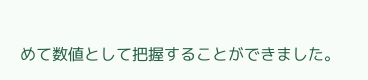めて数値として把握することができました。